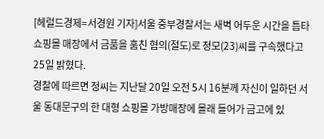[헤럴드경제=서경원 기자]서울 중부경찰서는 새벽 어두운 시간을 틈타 쇼핑몰 매장에서 금품을 훔친 혐의(절도)로 정모(23)씨를 구속했다고 25일 밝혔다.
경찰에 따르면 정씨는 지난달 20일 오전 5시 16분께 자신이 일하던 서울 동대문구의 한 대형 쇼핑몰 가방매장에 몰래 들어가 금고에 있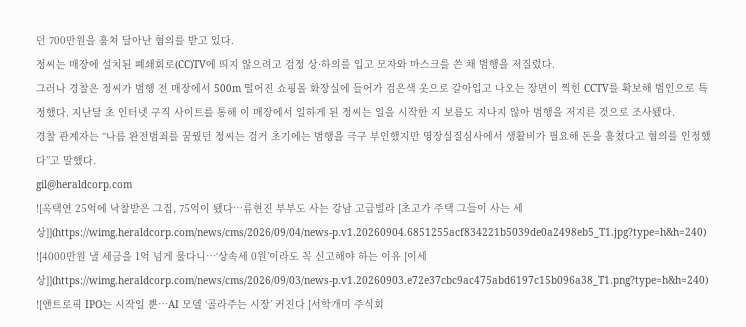던 700만원을 훔쳐 달아난 혐의를 받고 있다.
정씨는 매장에 설치된 폐쇄회로(CC)TV에 띄지 않으려고 검정 상·하의를 입고 모자와 마스크를 쓴 채 범행을 저질렀다.
그러나 경찰은 정씨가 범행 전 매장에서 500m 떨어진 쇼핑몰 화장실에 들어가 검은색 옷으로 갈아입고 나오는 장면이 찍힌 CCTV를 확보해 범인으로 특정했다. 지난달 초 인터넷 구직 사이트를 통해 이 매장에서 일하게 된 정씨는 일을 시작한 지 보름도 지나지 않아 범행을 저지른 것으로 조사됐다.
경찰 관계자는 “나름 완전범죄를 꿈꿨던 정씨는 검거 초기에는 범행을 극구 부인했지만 영장실질심사에서 생활비가 필요해 돈을 훔쳤다고 혐의를 인정했다”고 말했다.
gil@heraldcorp.com
![옥택연 25억에 낙찰받은 그집, 75억이 됐다…류현진 부부도 사는 강남 고급빌라 [초고가 주택 그들이 사는 세상]](https://wimg.heraldcorp.com/news/cms/2026/09/04/news-p.v1.20260904.6851255acf834221b5039de0a2498eb5_T1.jpg?type=h&h=240)
![4000만원 낼 세금을 1억 넘게 물다니…‘상속세 0원’이라도 꼭 신고해야 하는 이유 [이세상]](https://wimg.heraldcorp.com/news/cms/2026/09/03/news-p.v1.20260903.e72e37cbc9ac475abd6197c15b096a38_T1.png?type=h&h=240)
![앤트로픽 IPO는 시작일 뿐…AI 모델 ‘골라주는 시장’ 커진다 [서학개미 주식회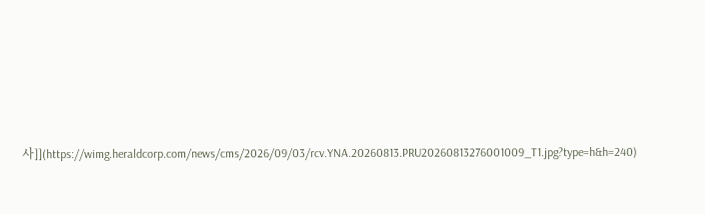사]](https://wimg.heraldcorp.com/news/cms/2026/09/03/rcv.YNA.20260813.PRU20260813276001009_T1.jpg?type=h&h=240)